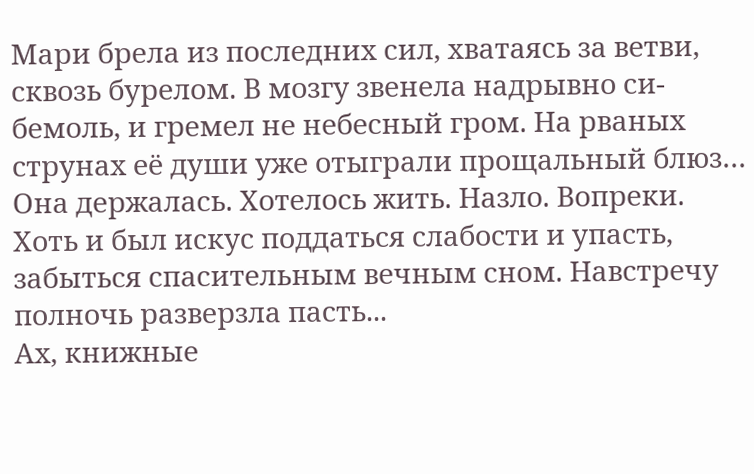Мари брела из последних сил, хватаясь за ветви, сквозь бурелом. В мозгу звенела надрывно си-бемоль, и гремел не небесный гром. На рваных струнах её души уже отыграли прощальный блюз… Она держалась. Хотелось жить. Назло. Вопреки. Хоть и был искус поддаться слабости и упасть, забыться спасительным вечным сном. Навстречу полночь разверзла пасть...
Ах, книжные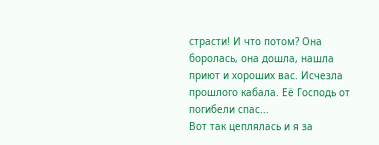страсти! И что потом? Она боролась, она дошла, нашла приют и хороших вас. Исчезла прошлого кабала. Её Господь от погибели спас...
Вот так цеплялась и я за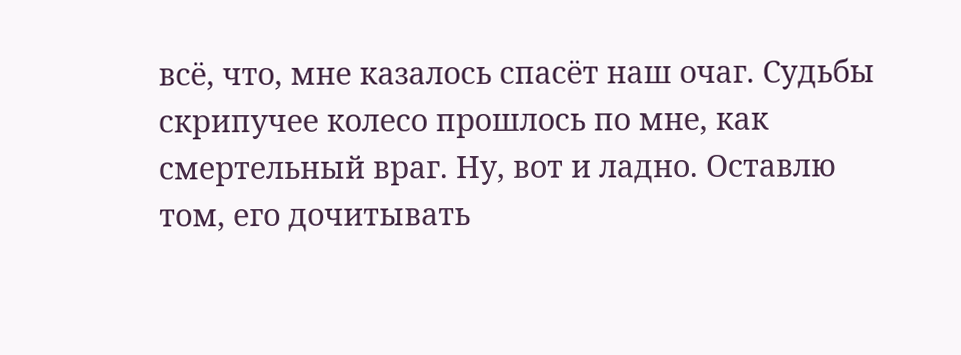всё, что, мне казалось спасёт наш очаг. Судьбы скрипучее колесо прошлось по мне, как смертельный враг. Ну, вот и ладно. Оставлю том, его дочитывать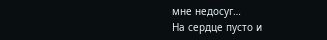мне недосуг…
На сердце пусто и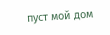пуст мой дом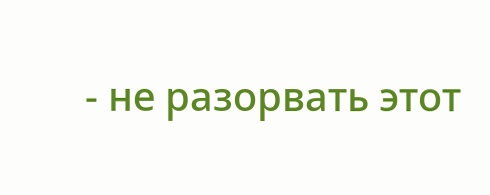- не разорвать этот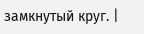замкнутый круг. |